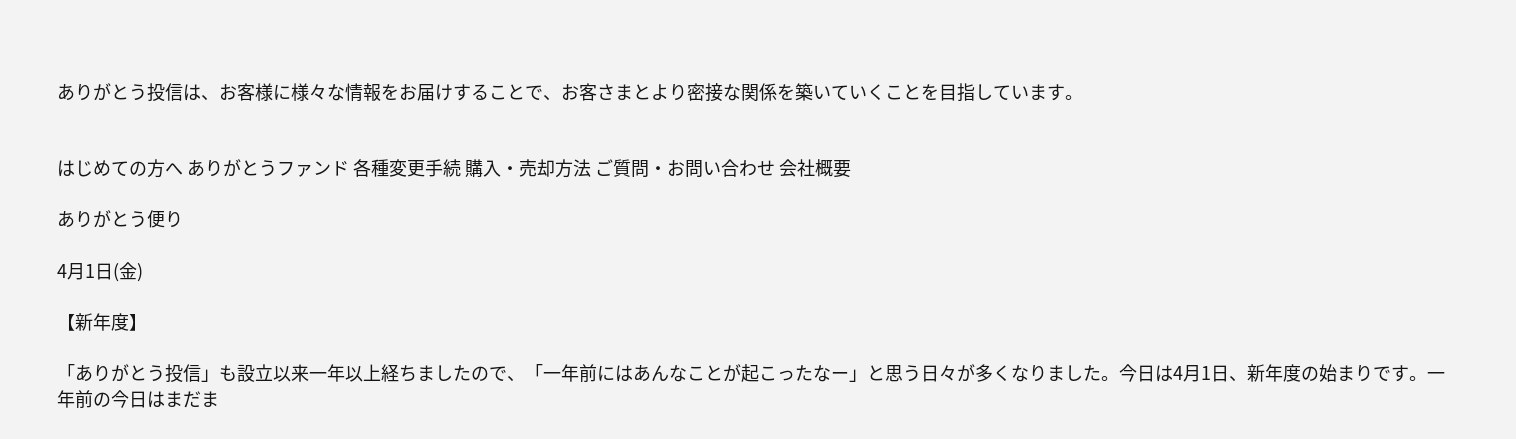ありがとう投信は、お客様に様々な情報をお届けすることで、お客さまとより密接な関係を築いていくことを目指しています。


はじめての方へ ありがとうファンド 各種変更手続 購入・売却方法 ご質問・お問い合わせ 会社概要

ありがとう便り

4月1日(金)

【新年度】

「ありがとう投信」も設立以来一年以上経ちましたので、「一年前にはあんなことが起こったなー」と思う日々が多くなりました。今日は4月1日、新年度の始まりです。一年前の今日はまだま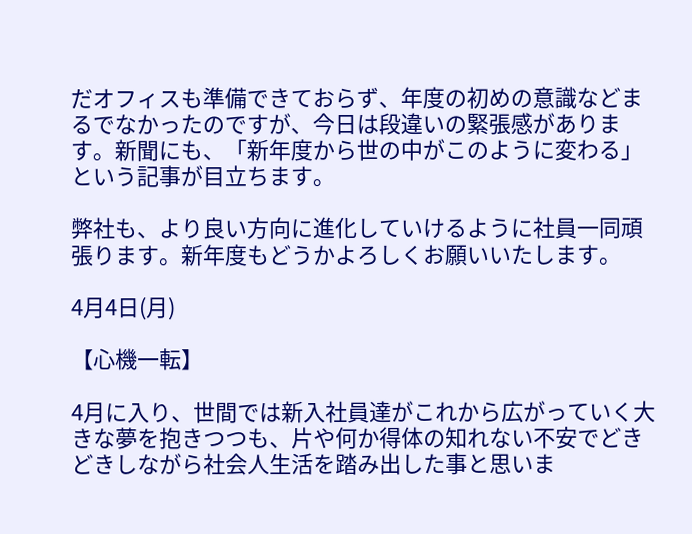だオフィスも準備できておらず、年度の初めの意識などまるでなかったのですが、今日は段違いの緊張感があります。新聞にも、「新年度から世の中がこのように変わる」という記事が目立ちます。

弊社も、より良い方向に進化していけるように社員一同頑張ります。新年度もどうかよろしくお願いいたします。

4月4日(月)

【心機一転】

4月に入り、世間では新入社員達がこれから広がっていく大きな夢を抱きつつも、片や何か得体の知れない不安でどきどきしながら社会人生活を踏み出した事と思いま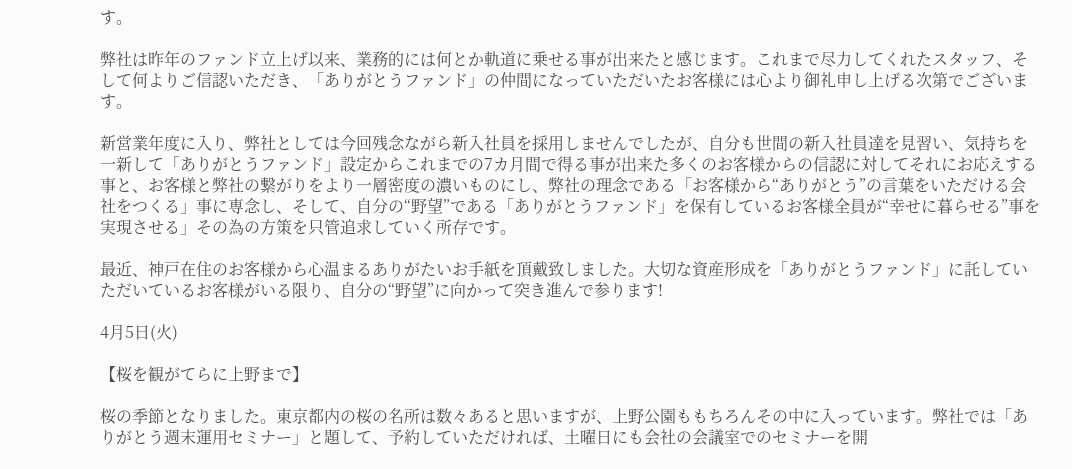す。

弊社は昨年のファンド立上げ以来、業務的には何とか軌道に乗せる事が出来たと感じます。これまで尽力してくれたスタッフ、そして何よりご信認いただき、「ありがとうファンド」の仲間になっていただいたお客様には心より御礼申し上げる次第でございます。

新営業年度に入り、弊社としては今回残念ながら新入社員を採用しませんでしたが、自分も世間の新入社員達を見習い、気持ちを一新して「ありがとうファンド」設定からこれまでの7カ月間で得る事が出来た多くのお客様からの信認に対してそれにお応えする事と、お客様と弊社の繋がりをより一層密度の濃いものにし、弊社の理念である「お客様から“ありがとう”の言葉をいただける会社をつくる」事に専念し、そして、自分の“野望”である「ありがとうファンド」を保有しているお客様全員が“幸せに暮らせる”事を実現させる」その為の方策を只管追求していく所存です。

最近、神戸在住のお客様から心温まるありがたいお手紙を頂戴致しました。大切な資産形成を「ありがとうファンド」に託していただいているお客様がいる限り、自分の“野望”に向かって突き進んで参ります!

4月5日(火)

【桜を観がてらに上野まで】

桜の季節となりました。東京都内の桜の名所は数々あると思いますが、上野公園ももちろんその中に入っています。弊社では「ありがとう週末運用セミナー」と題して、予約していただければ、土曜日にも会社の会議室でのセミナーを開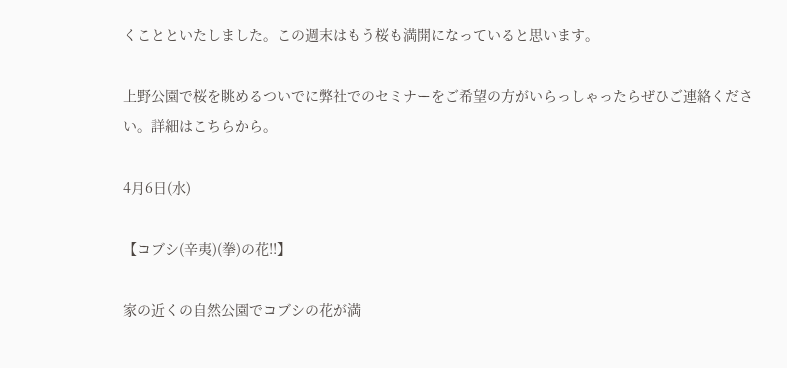くことといたしました。この週末はもう桜も満開になっていると思います。

上野公園で桜を眺めるついでに弊社でのセミナーをご希望の方がいらっしゃったらぜひご連絡ください。詳細はこちらから。

4月6日(水)

【コブシ(辛夷)(拳)の花!!】

家の近くの自然公園でコブシの花が満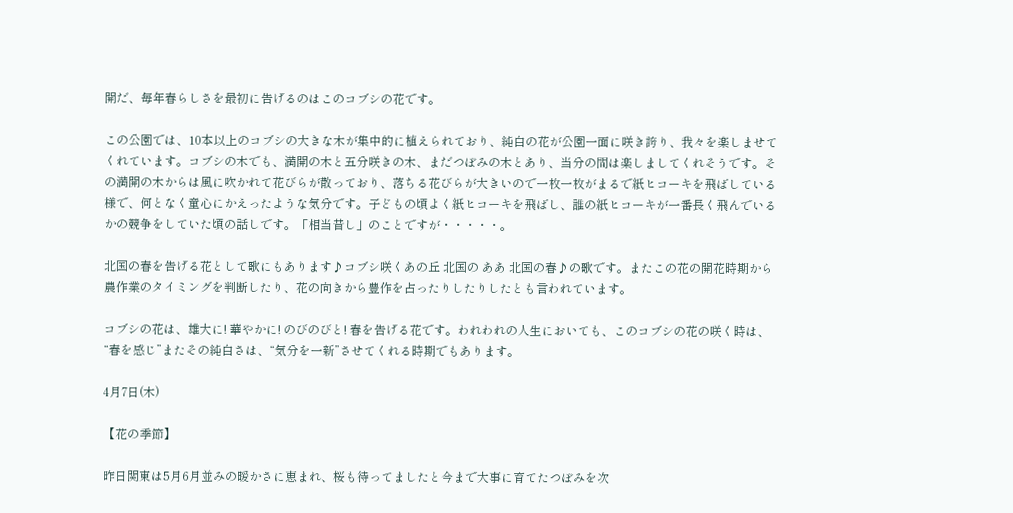開だ、毎年春らしさを最初に告げるのはこのコブシの花です。

この公園では、10本以上のコブシの大きな木が集中的に植えられており、純白の花が公園一面に咲き誇り、我々を楽しませてくれています。コブシの木でも、満開の木と五分咲きの木、まだつぼみの木とあり、当分の間は楽しましてくれそうです。その満開の木からは風に吹かれて花びらが散っており、落ちる花びらが大きいので一枚一枚がまるで紙ヒコーキを飛ばしている様で、何となく童心にかえったような気分です。子どもの頃よく紙ヒコーキを飛ばし、誰の紙ヒコーキが一番長く飛んでいるかの競争をしていた頃の話しです。「相当昔し」のことですが・・・・・。

北国の春を告げる花として歌にもあります♪コブシ咲くあの丘 北国の ああ 北国の春♪の歌です。またこの花の開花時期から農作業のタイミングを判断したり、花の向きから豊作を占ったりしたりしたとも言われています。

コブシの花は、雄大に! 華やかに! のびのびと! 春を告げる花です。われわれの人生においても、このコブシの花の咲く時は、“春を感じ”またその純白さは、“気分を一新”させてくれる時期でもあります。

4月7日(木)

【花の季節】

昨日関東は5月6月並みの暖かさに恵まれ、桜も待ってましたと今まで大事に育てたつぼみを次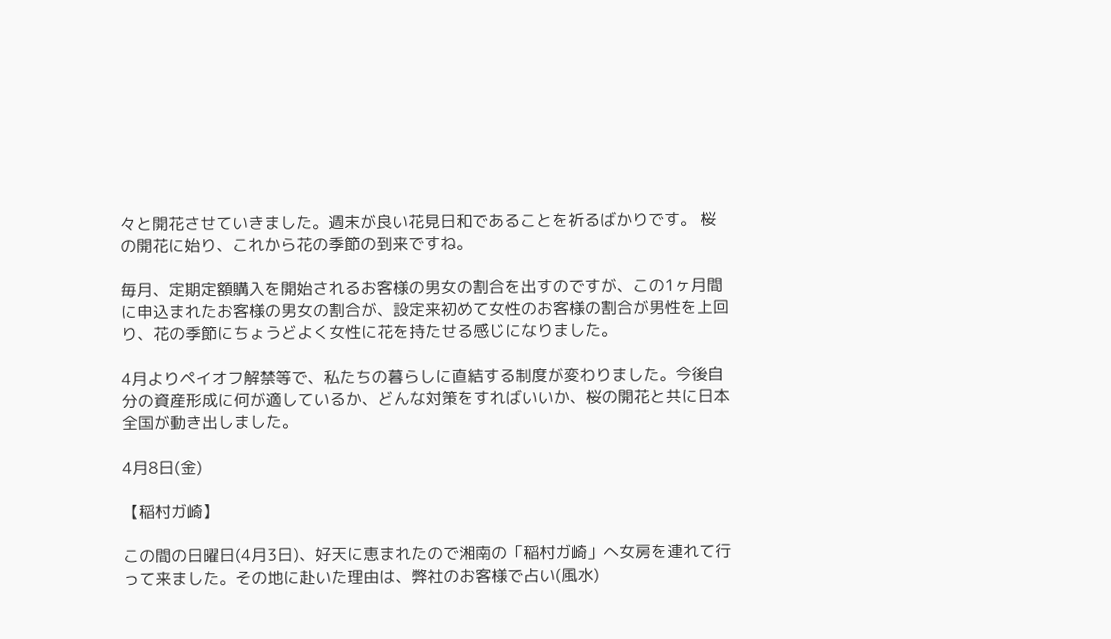々と開花させていきました。週末が良い花見日和であることを祈るばかりです。 桜の開花に始り、これから花の季節の到来ですね。

毎月、定期定額購入を開始されるお客様の男女の割合を出すのですが、この1ヶ月間に申込まれたお客様の男女の割合が、設定来初めて女性のお客様の割合が男性を上回り、花の季節にちょうどよく女性に花を持たせる感じになりました。

4月よりペイオフ解禁等で、私たちの暮らしに直結する制度が変わりました。今後自分の資産形成に何が適しているか、どんな対策をすればいいか、桜の開花と共に日本全国が動き出しました。

4月8日(金)

【稲村ガ崎】

この間の日曜日(4月3日)、好天に恵まれたので湘南の「稲村ガ崎」へ女房を連れて行って来ました。その地に赴いた理由は、弊社のお客様で占い(風水)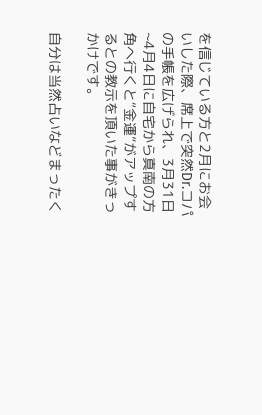を信じている方と2月にお会いした際、席上で突然Dr.コパの手帳を広げられ、3月31日~4月4日に自宅から真南の方角へ行くと“金運”がアップするとの教示を頂いた事がきっかけです。

自分は当然占いなどまったく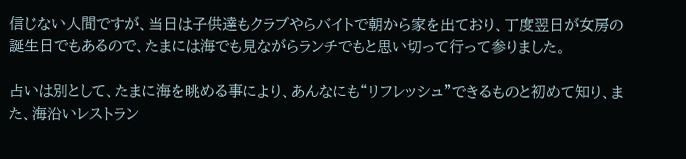信じない人間ですが、当日は子供達もクラブやらバイトで朝から家を出ており、丁度翌日が女房の誕生日でもあるので、たまには海でも見ながらランチでもと思い切って行って参りました。

占いは別として、たまに海を眺める事により、あんなにも“リフレッシュ”できるものと初めて知り、また、海沿いレストラン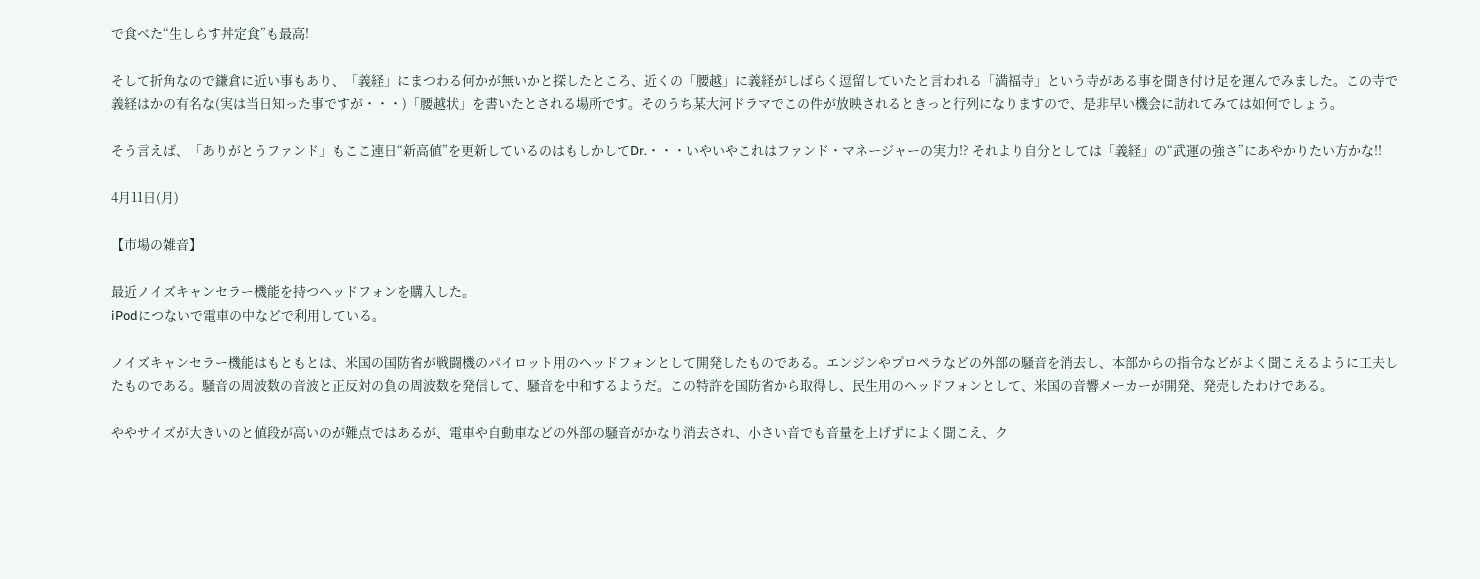で食べた“生しらす丼定食”も最高!

そして折角なので鎌倉に近い事もあり、「義経」にまつわる何かが無いかと探したところ、近くの「腰越」に義経がしばらく逗留していたと言われる「満福寺」という寺がある事を聞き付け足を運んでみました。この寺で義経はかの有名な(実は当日知った事ですが・・・)「腰越状」を書いたとされる場所です。そのうち某大河ドラマでこの件が放映されるときっと行列になりますので、是非早い機会に訪れてみては如何でしょう。

そう言えば、「ありがとうファンド」もここ連日“新高値”を更新しているのはもしかしてDr.・・・いやいやこれはファンド・マネージャーの実力!? それより自分としては「義経」の“武運の強さ”にあやかりたい方かな!!

4月11日(月)

【市場の雑音】

最近ノイズキャンセラー機能を持つヘッドフォンを購入した。
iPodにつないで電車の中などで利用している。

ノイズキャンセラー機能はもともとは、米国の国防省が戦闘機のパイロット用のヘッドフォンとして開発したものである。エンジンやプロペラなどの外部の騒音を消去し、本部からの指令などがよく聞こえるように工夫したものである。騒音の周波数の音波と正反対の負の周波数を発信して、騒音を中和するようだ。この特許を国防省から取得し、民生用のヘッドフォンとして、米国の音響メーカーが開発、発売したわけである。

ややサイズが大きいのと値段が高いのが難点ではあるが、電車や自動車などの外部の騒音がかなり消去され、小さい音でも音量を上げずによく聞こえ、ク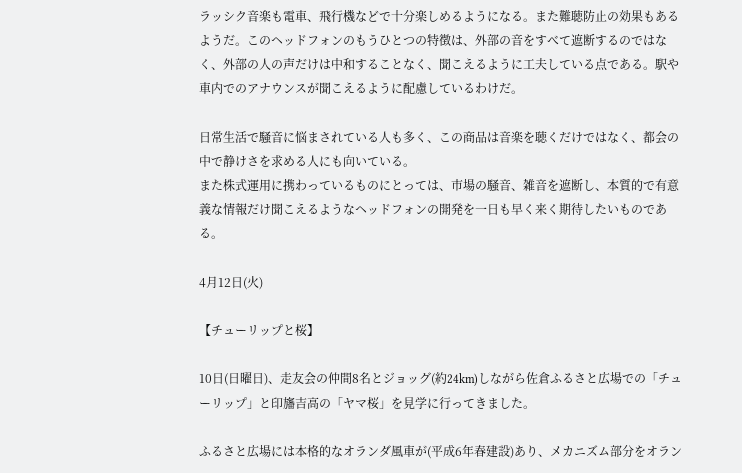ラッシク音楽も電車、飛行機などで十分楽しめるようになる。また難聴防止の効果もあるようだ。このヘッドフォンのもうひとつの特徴は、外部の音をすべて遮断するのではなく、外部の人の声だけは中和することなく、聞こえるように工夫している点である。駅や車内でのアナウンスが聞こえるように配慮しているわけだ。

日常生活で騒音に悩まされている人も多く、この商品は音楽を聴くだけではなく、都会の中で静けさを求める人にも向いている。
また株式運用に携わっているものにとっては、市場の騒音、雑音を遮断し、本質的で有意義な情報だけ聞こえるようなヘッドフォンの開発を一日も早く来く期待したいものである。

4月12日(火)

【チューリップと桜】

10日(日曜日)、走友会の仲間8名とジョッグ(約24km)しながら佐倉ふるさと広場での「チューリップ」と印旛吉高の「ヤマ桜」を見学に行ってきました。

ふるさと広場には本格的なオランダ風車が(平成6年春建設)あり、メカニズム部分をオラン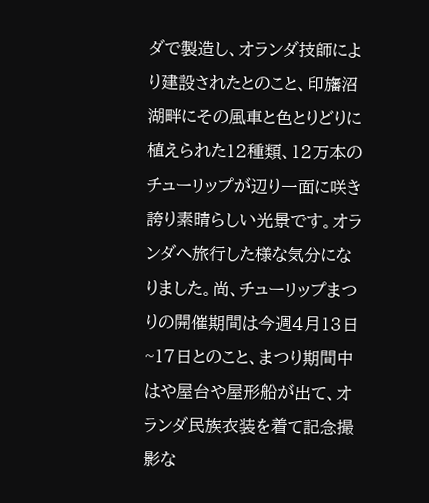ダで製造し、オランダ技師により建設されたとのこと、印旛沼湖畔にその風車と色とりどりに植えられた12種類、12万本のチューリップが辺り一面に咲き誇り素晴らしい光景です。オランダへ旅行した様な気分になりました。尚、チューリップまつりの開催期間は今週4月13日~17日とのこと、まつり期間中はや屋台や屋形船が出て、オランダ民族衣装を着て記念撮影な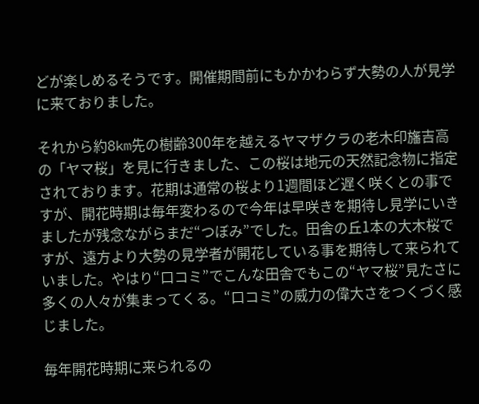どが楽しめるそうです。開催期間前にもかかわらず大勢の人が見学に来ておりました。

それから約8km先の樹齢300年を越えるヤマザクラの老木印旛吉高の「ヤマ桜」を見に行きました、この桜は地元の天然記念物に指定されております。花期は通常の桜より1週間ほど遅く咲くとの事ですが、開花時期は毎年変わるので今年は早咲きを期待し見学にいきましたが残念ながらまだ“つぼみ”でした。田舎の丘1本の大木桜ですが、遠方より大勢の見学者が開花している事を期待して来られていました。やはり“口コミ”でこんな田舎でもこの“ヤマ桜”見たさに多くの人々が集まってくる。“口コミ”の威力の偉大さをつくづく感じました。

毎年開花時期に来られるの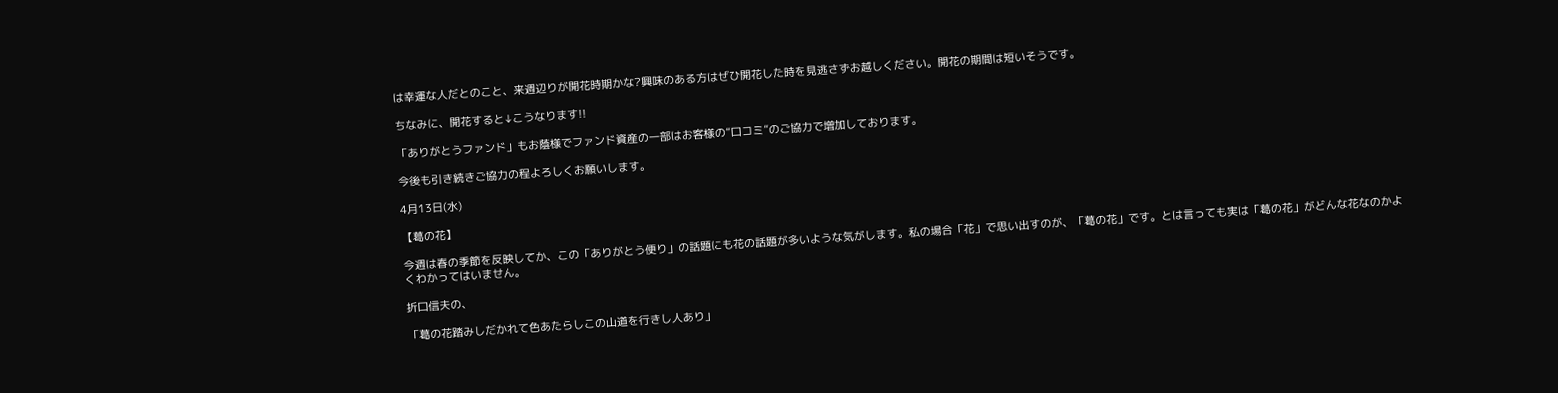は幸運な人だとのこと、来週辺りが開花時期かな?興味のある方はぜひ開花した時を見逃さずお越しください。開花の期間は短いそうです。

ちなみに、開花すると↓こうなります!!

「ありがとうファンド」もお蔭様でファンド資産の一部はお客様の“口コミ”のご協力で増加しております。

今後も引き続きご協力の程よろしくお願いします。

4月13日(水)

【葛の花】

今週は春の季節を反映してか、この「ありがとう便り」の話題にも花の話題が多いような気がします。私の場合「花」で思い出すのが、「葛の花」です。とは言っても実は「葛の花」がどんな花なのかよくわかってはいません。

折口信夫の、

「葛の花踏みしだかれて色あたらしこの山道を行きし人あり」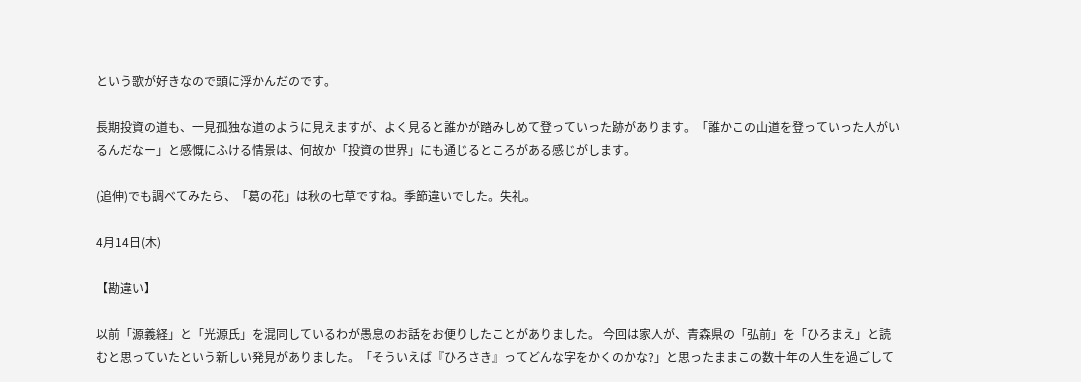という歌が好きなので頭に浮かんだのです。

長期投資の道も、一見孤独な道のように見えますが、よく見ると誰かが踏みしめて登っていった跡があります。「誰かこの山道を登っていった人がいるんだなー」と感慨にふける情景は、何故か「投資の世界」にも通じるところがある感じがします。

(追伸)でも調べてみたら、「葛の花」は秋の七草ですね。季節違いでした。失礼。

4月14日(木)

【勘違い】

以前「源義経」と「光源氏」を混同しているわが愚息のお話をお便りしたことがありました。 今回は家人が、青森県の「弘前」を「ひろまえ」と読むと思っていたという新しい発見がありました。「そういえば『ひろさき』ってどんな字をかくのかな?」と思ったままこの数十年の人生を過ごして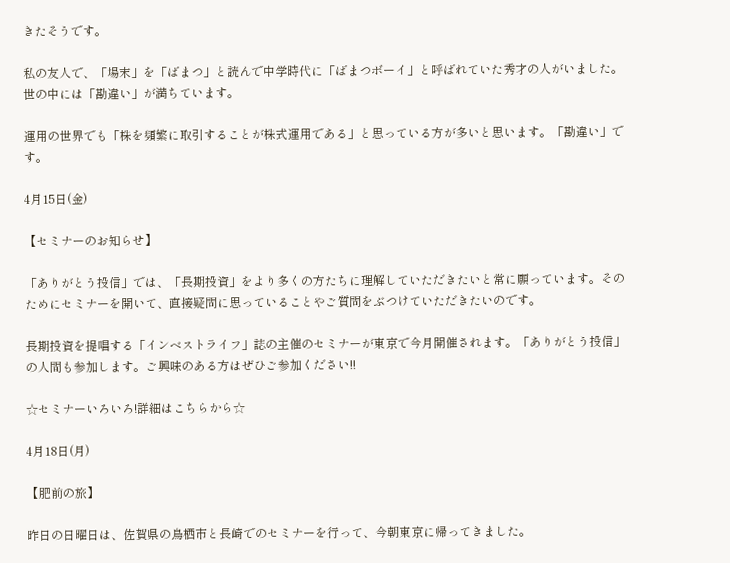きたそうです。

私の友人で、「場末」を「ばまつ」と読んで中学時代に「ばまつボーイ」と呼ばれていた秀才の人がいました。世の中には「勘違い」が満ちています。

運用の世界でも「株を頻繁に取引することが株式運用である」と思っている方が多いと思います。「勘違い」です。

4月15日(金)

【セミナーのお知らせ】

「ありがとう投信」では、「長期投資」をより多くの方たちに理解していただきたいと常に願っています。そのためにセミナーを開いて、直接疑問に思っていることやご質問をぶつけていただきたいのです。

長期投資を提唱する「インベストライフ」誌の主催のセミナーが東京で今月開催されます。「ありがとう投信」の人間も参加します。ご興味のある方はぜひご参加ください!!

☆セミナーいろいろ!詳細はこちらから☆

4月18日(月)

【肥前の旅】

昨日の日曜日は、佐賀県の鳥栖市と長崎でのセミナーを行って、今朝東京に帰ってきました。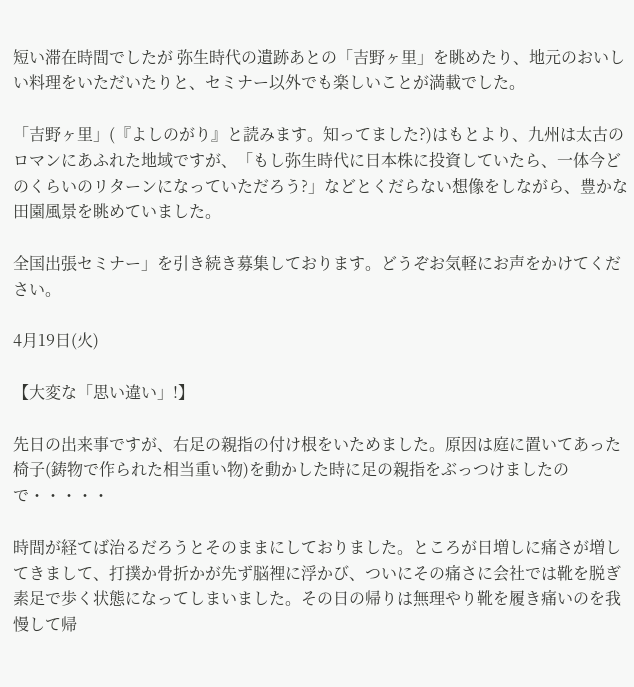短い滞在時間でしたが 弥生時代の遺跡あとの「吉野ヶ里」を眺めたり、地元のおいしい料理をいただいたりと、セミナー以外でも楽しいことが満載でした。

「吉野ヶ里」(『よしのがり』と読みます。知ってました?)はもとより、九州は太古のロマンにあふれた地域ですが、「もし弥生時代に日本株に投資していたら、一体今どのくらいのリターンになっていただろう?」などとくだらない想像をしながら、豊かな田園風景を眺めていました。

全国出張セミナー」を引き続き募集しております。どうぞお気軽にお声をかけてください。

4月19日(火)

【大変な「思い違い」!】

先日の出来事ですが、右足の親指の付け根をいためました。原因は庭に置いてあった椅子(鋳物で作られた相当重い物)を動かした時に足の親指をぶっつけましたので・・・・・

時間が経てば治るだろうとそのままにしておりました。ところが日増しに痛さが増してきまして、打撲か骨折かが先ず脳裡に浮かび、ついにその痛さに会社では靴を脱ぎ素足で歩く状態になってしまいました。その日の帰りは無理やり靴を履き痛いのを我慢して帰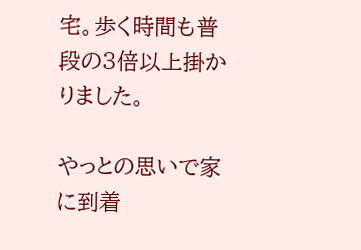宅。歩く時間も普段の3倍以上掛かりました。

やっとの思いで家に到着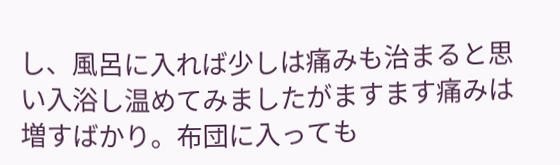し、風呂に入れば少しは痛みも治まると思い入浴し温めてみましたがますます痛みは増すばかり。布団に入っても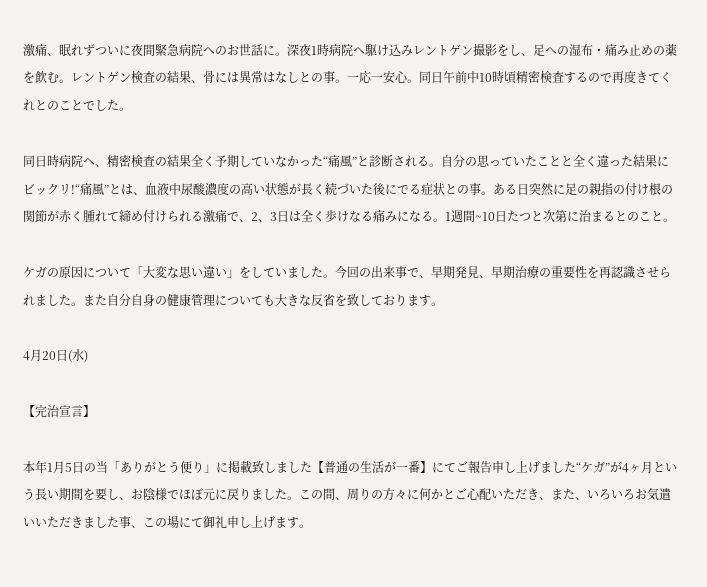激痛、眠れずついに夜間緊急病院へのお世話に。深夜1時病院へ駆け込みレントゲン撮影をし、足への湿布・痛み止めの薬を飲む。レントゲン検査の結果、骨には異常はなしとの事。一応一安心。同日午前中10時頃精密検査するので再度きてくれとのことでした。

同日時病院へ、精密検査の結果全く予期していなかった“痛風”と診断される。自分の思っていたことと全く違った結果にビックリ!“痛風”とは、血液中尿酸濃度の高い状態が長く続づいた後にでる症状との事。ある日突然に足の親指の付け根の関節が赤く腫れて締め付けられる激痛で、2、3日は全く歩けなる痛みになる。1週間~10日たつと次第に治まるとのこと。

ケガの原因について「大変な思い違い」をしていました。今回の出来事で、早期発見、早期治療の重要性を再認識させられました。また自分自身の健康管理についても大きな反省を致しております。

4月20日(水)

【完治宣言】

本年1月5日の当「ありがとう便り」に掲載致しました【普通の生活が一番】にてご報告申し上げました“ケガ”が4ヶ月という長い期間を要し、お陰様でほぼ元に戻りました。この間、周りの方々に何かとご心配いただき、また、いろいろお気遣いいただきました事、この場にて御礼申し上げます。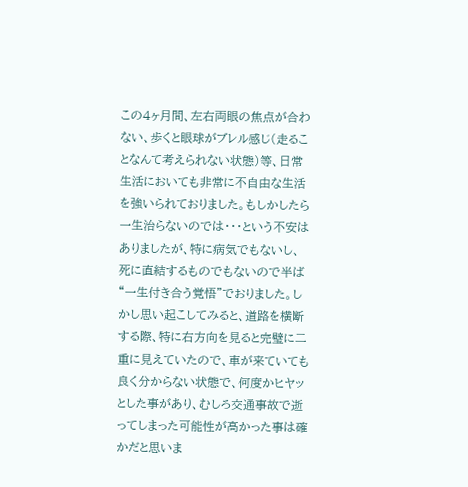この4ヶ月間、左右両眼の焦点が合わない、歩くと眼球がブレル感じ(走ることなんて考えられない状態)等、日常生活においても非常に不自由な生活を強いられておりました。もしかしたら一生治らないのでは・・・という不安はありましたが、特に病気でもないし、死に直結するものでもないので半ば“一生付き合う覚悟”でおりました。しかし思い起こしてみると、道路を横断する際、特に右方向を見ると完璧に二重に見えていたので、車が来ていても良く分からない状態で、何度かヒヤッとした事があり、むしろ交通事故で逝ってしまった可能性が高かった事は確かだと思いま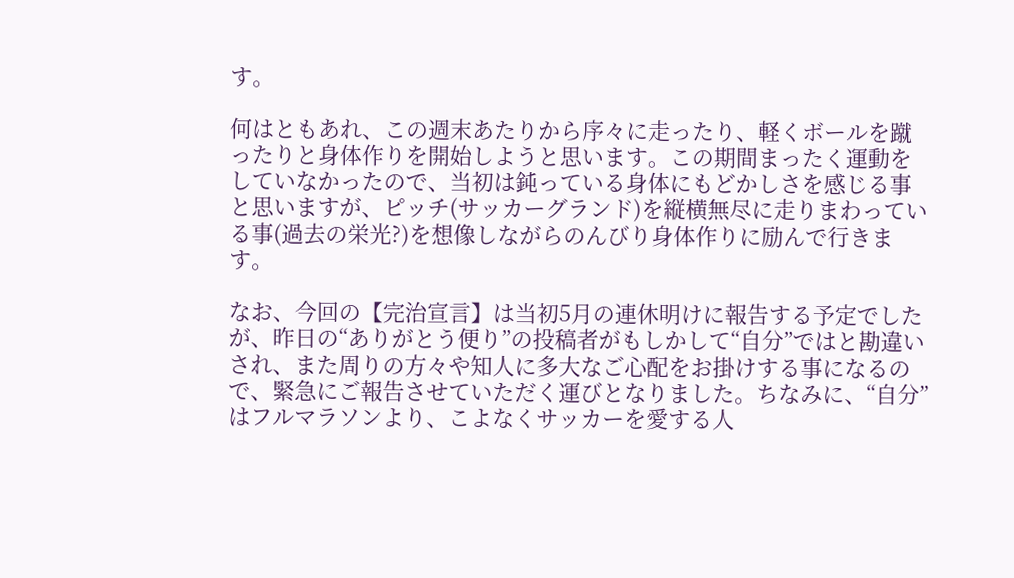す。

何はともあれ、この週末あたりから序々に走ったり、軽くボールを蹴ったりと身体作りを開始しようと思います。この期間まったく運動をしていなかったので、当初は鈍っている身体にもどかしさを感じる事と思いますが、ピッチ(サッカーグランド)を縦横無尽に走りまわっている事(過去の栄光?)を想像しながらのんびり身体作りに励んで行きます。

なお、今回の【完治宣言】は当初5月の連休明けに報告する予定でしたが、昨日の“ありがとう便り”の投稿者がもしかして“自分”ではと勘違いされ、また周りの方々や知人に多大なご心配をお掛けする事になるので、緊急にご報告させていただく運びとなりました。ちなみに、“自分”はフルマラソンより、こよなくサッカーを愛する人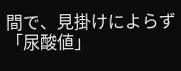間で、見掛けによらず「尿酸値」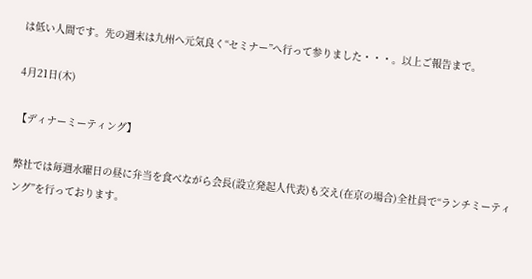は低い人間です。先の週末は九州へ元気良く“セミナー”へ行って参りました・・・。以上ご報告まで。

4月21日(木)

【ディナーミーティング】

弊社では毎週水曜日の昼に弁当を食べながら会長(設立発起人代表)も交え(在京の場合)全社員で“ランチミーティング”を行っております。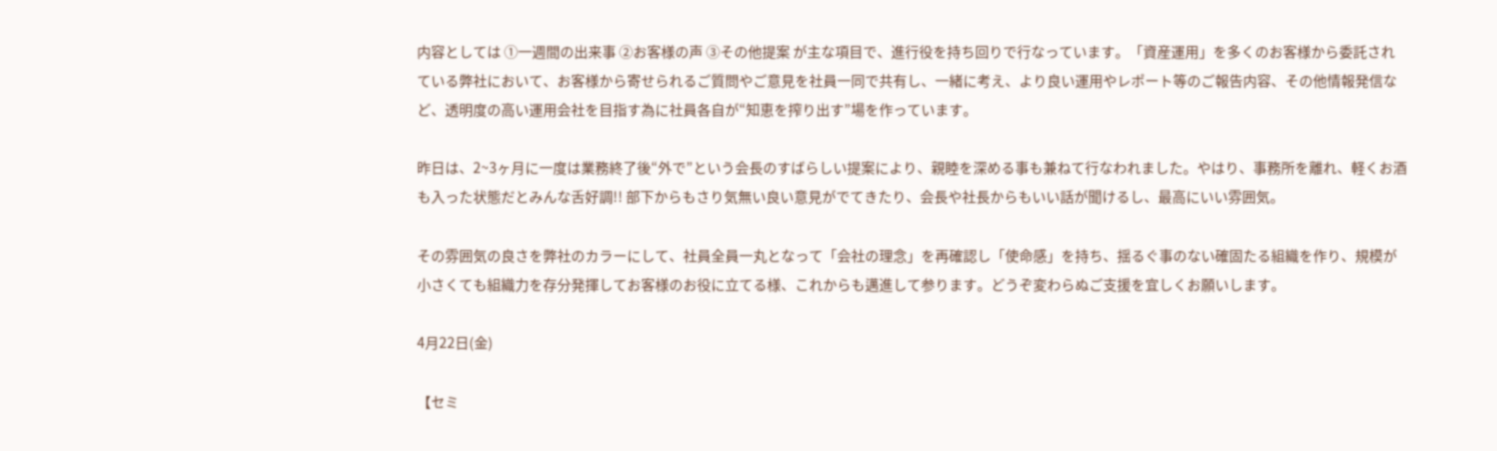内容としては ①一週間の出来事 ②お客様の声 ③その他提案 が主な項目で、進行役を持ち回りで行なっています。「資産運用」を多くのお客様から委託されている弊社において、お客様から寄せられるご質問やご意見を社員一同で共有し、一緒に考え、より良い運用やレポート等のご報告内容、その他情報発信など、透明度の高い運用会社を目指す為に社員各自が“知恵を搾り出す”場を作っています。

昨日は、2~3ヶ月に一度は業務終了後“外で”という会長のすばらしい提案により、親睦を深める事も兼ねて行なわれました。やはり、事務所を離れ、軽くお酒も入った状態だとみんな舌好調!! 部下からもさり気無い良い意見がでてきたり、会長や社長からもいい話が聞けるし、最高にいい雰囲気。

その雰囲気の良さを弊社のカラーにして、社員全員一丸となって「会社の理念」を再確認し「使命感」を持ち、揺るぐ事のない確固たる組織を作り、規模が小さくても組織力を存分発揮してお客様のお役に立てる様、これからも邁進して参ります。どうぞ変わらぬご支援を宜しくお願いします。

4月22日(金)

【セミ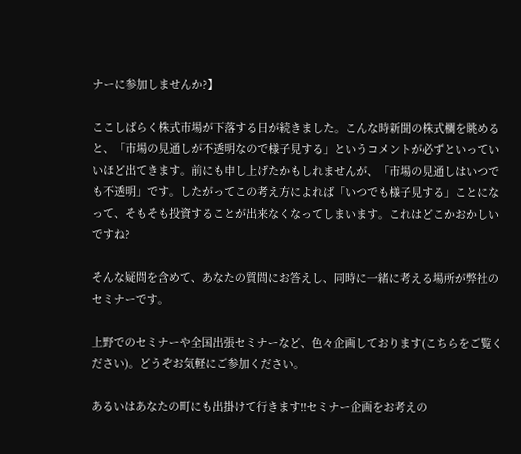ナーに参加しませんか?】

ここしばらく株式市場が下落する日が続きました。こんな時新聞の株式欄を眺めると、「市場の見通しが不透明なので様子見する」というコメントが必ずといっていいほど出てきます。前にも申し上げたかもしれませんが、「市場の見通しはいつでも不透明」です。したがってこの考え方によれば「いつでも様子見する」ことになって、そもそも投資することが出来なくなってしまいます。これはどこかおかしいですね?

そんな疑問を含めて、あなたの質問にお答えし、同時に一緒に考える場所が弊社のセミナーです。

上野でのセミナーや全国出張セミナーなど、色々企画しております(こちらをご覧ください)。どうぞお気軽にご参加ください。

あるいはあなたの町にも出掛けて行きます!!セミナー企画をお考えの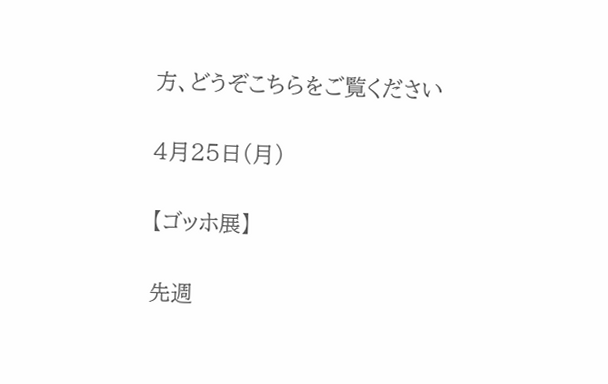方、どうぞこちらをご覧ください

4月25日(月)

【ゴッホ展】

先週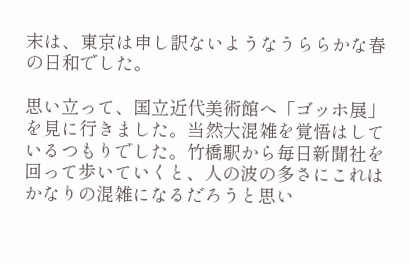末は、東京は申し訳ないようなうららかな春の日和でした。

思い立って、国立近代美術館へ「ゴッホ展」を見に行きました。当然大混雑を覚悟はしているつもりでした。竹橋駅から毎日新聞社を回って歩いていくと、人の波の多さにこれはかなりの混雑になるだろうと思い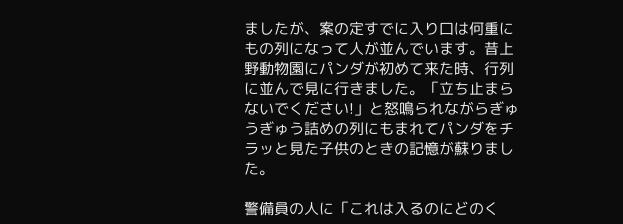ましたが、案の定すでに入り口は何重にもの列になって人が並んでいます。昔上野動物園にパンダが初めて来た時、行列に並んで見に行きました。「立ち止まらないでください!」と怒鳴られながらぎゅうぎゅう詰めの列にもまれてパンダをチラッと見た子供のときの記憶が蘇りました。

警備員の人に「これは入るのにどのく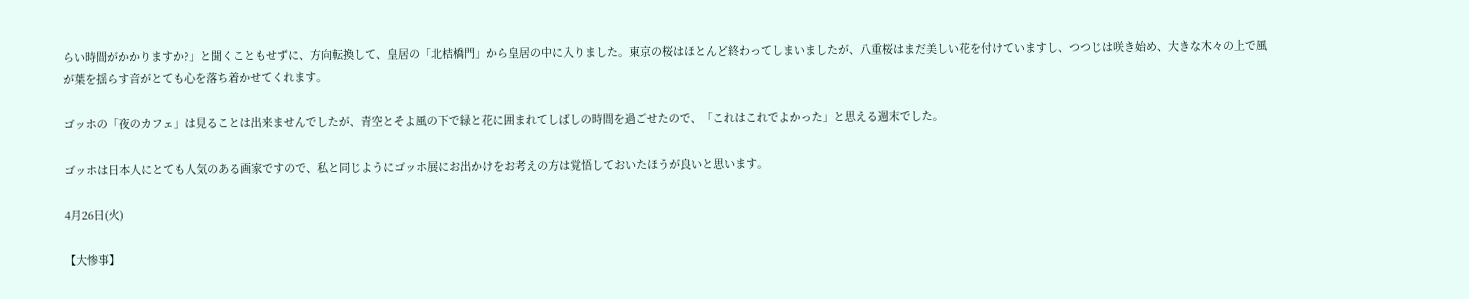らい時間がかかりますか?」と聞くこともせずに、方向転換して、皇居の「北桔橋門」から皇居の中に入りました。東京の桜はほとんど終わってしまいましたが、八重桜はまだ美しい花を付けていますし、つつじは咲き始め、大きな木々の上で風が葉を揺らす音がとても心を落ち着かせてくれます。

ゴッホの「夜のカフェ」は見ることは出来ませんでしたが、青空とそよ風の下で緑と花に囲まれてしばしの時間を過ごせたので、「これはこれでよかった」と思える週末でした。

ゴッホは日本人にとても人気のある画家ですので、私と同じようにゴッホ展にお出かけをお考えの方は覚悟しておいたほうが良いと思います。

4月26日(火)

【大惨事】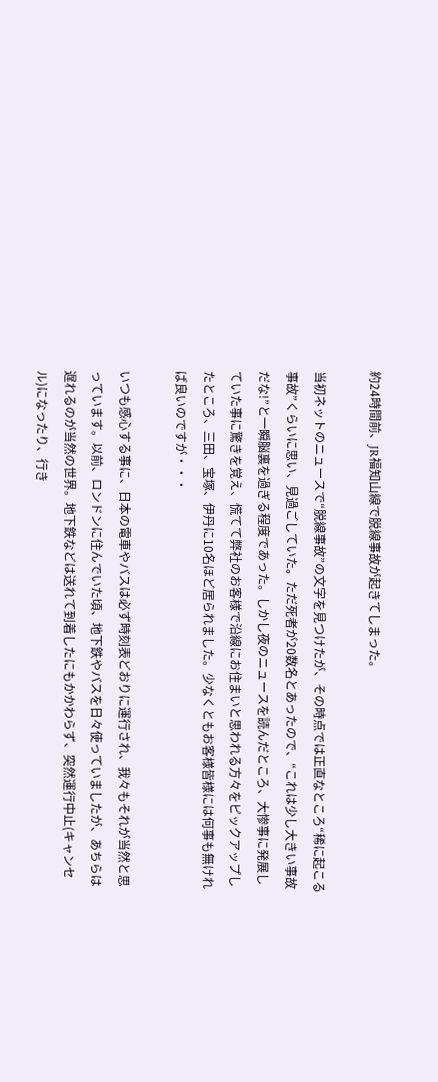約24時間前、JR福知山線で脱線事故が起きてしまった。

当初ネットのニュースで“脱線事故”の文字を見つけたが、その時点では正直なところ“稀に起こる事故”くらいに思い、見過ごしていた。ただ死者が20数名とあったので、“これは少し大きい事故だな!”と一瞬脳裏を過ぎる程度であった。しかし夜のニュースを読んだところ、大惨事に発展していた事に驚きを覚え、慌てて弊社のお客様で沿線にお住まいと思われる方々をピックアップしたところ、三田、宝塚、伊丹に10名ほど居られました。少なくともお客様皆様には何事も無ければ良いのですが・・・

いつも感心する事に、日本の電車やバスは必ず時刻表どおりに運行され、我々もそれが当然と思っています。以前、ロンドンに住んでいた頃、地下鉄やバスを日々使っていましたが、あちらは遅れるのが当然の世界。地下鉄などは送れて到着したにもかかわらず、突然運行中止(キャンセル)になったり、行き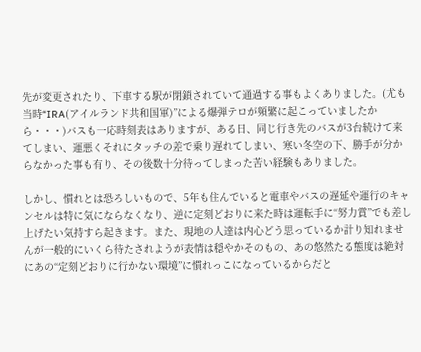先が変更されたり、下車する駅が閉鎖されていて通過する事もよくありました。(尤も当時“IRA(アイルランド共和国軍)”による爆弾テロが頻繁に起こっていましたから・・・)バスも一応時刻表はありますが、ある日、同じ行き先のバスが3台続けて来てしまい、運悪くそれにタッチの差で乗り遅れてしまい、寒い冬空の下、勝手が分からなかった事も有り、その後数十分待ってしまった苦い経験もありました。

しかし、慣れとは恐ろしいもので、5年も住んでいると電車やバスの遅延や運行のキャンセルは特に気にならなくなり、逆に定刻どおりに来た時は運転手に“努力賞”でも差し上げたい気持すら起きます。また、現地の人達は内心どう思っているか計り知れませんが一般的にいくら待たされようが表情は穏やかそのもの、あの悠然たる態度は絶対にあの“定刻どおりに行かない環境”に慣れっこになっているからだと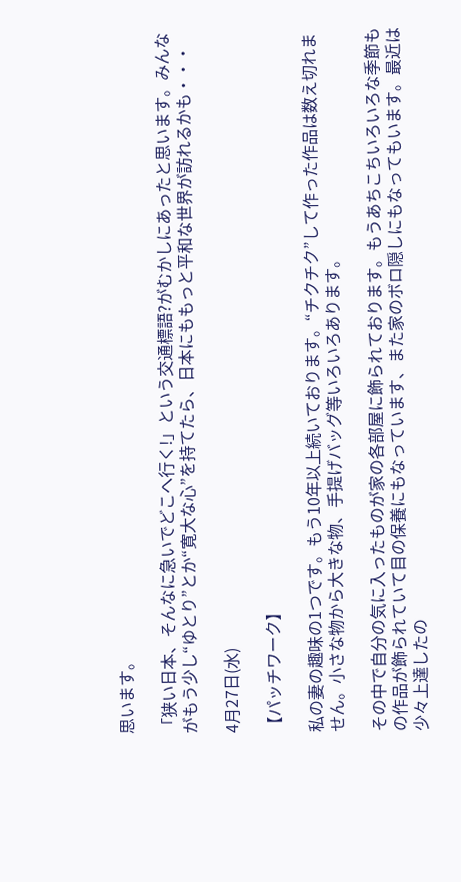思います。

「狭い日本、そんなに急いでどこへ行く!」という交通標語?がむかしにあったと思います。みんながもう少し“ゆとり”とか“寛大な心”を持てたら、日本にももっと平和な世界が訪れるかも・・・

4月27日(水)

【パッチワーク】

私の妻の趣味の1つです。もう10年以上続いております。“チクチク”して作った作品は数え切れません。小さな物から大きな物、手提げバッグ等いろいろあります。

その中で自分の気に入ったものが家の各部屋に飾られております。もうあちこちいろいろな季節もの作品が飾られていて目の保養にもなっています、また家のボロ隠しにもなってもいます。最近は少々上達したの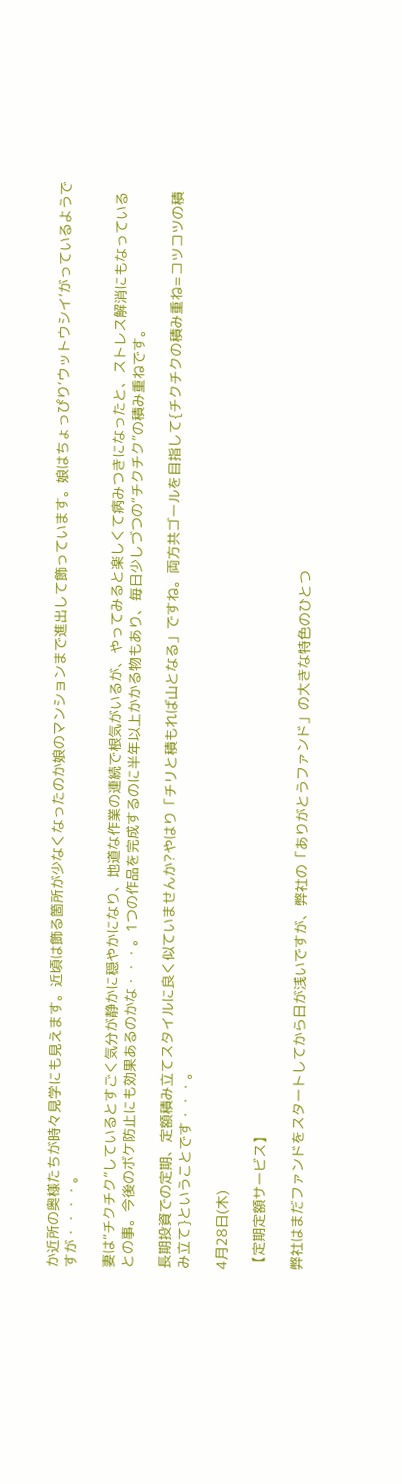か近所の奥様たちが時々見学にも見えます。近頃は飾る箇所が少なくなったのか娘のマンションまで進出して飾っています。娘はちょっぴり‘ウットウシイ’がっているようですが・・・・。

妻は“チクチク”しているとすごく気分が静かに穏やかになり、地道な作業の連続で根気がいるが、やってみると楽しくて病みつきになったと、ストレス解消にもなっているとの事。今後のボケ防止にも効果あるのかな・・・。1つの作品を完成するのに半年以上かかる物もあり、毎日少しづつの“チクチク”の積み重ねです。

長期投資での定期、定額積み立てスタイルに良く似ていませんか?やはり「チリと積もれば山となる」ですね。両方共ゴールを目指して{チクチクの積み重ね=コツコツの積み立て}ということです・・・。

4月28日(木)

【定期定額サービス】

弊社はまだファンドをスタートしてから日が浅いですが、弊社の「ありがとうファンド」の大きな特色のひとつ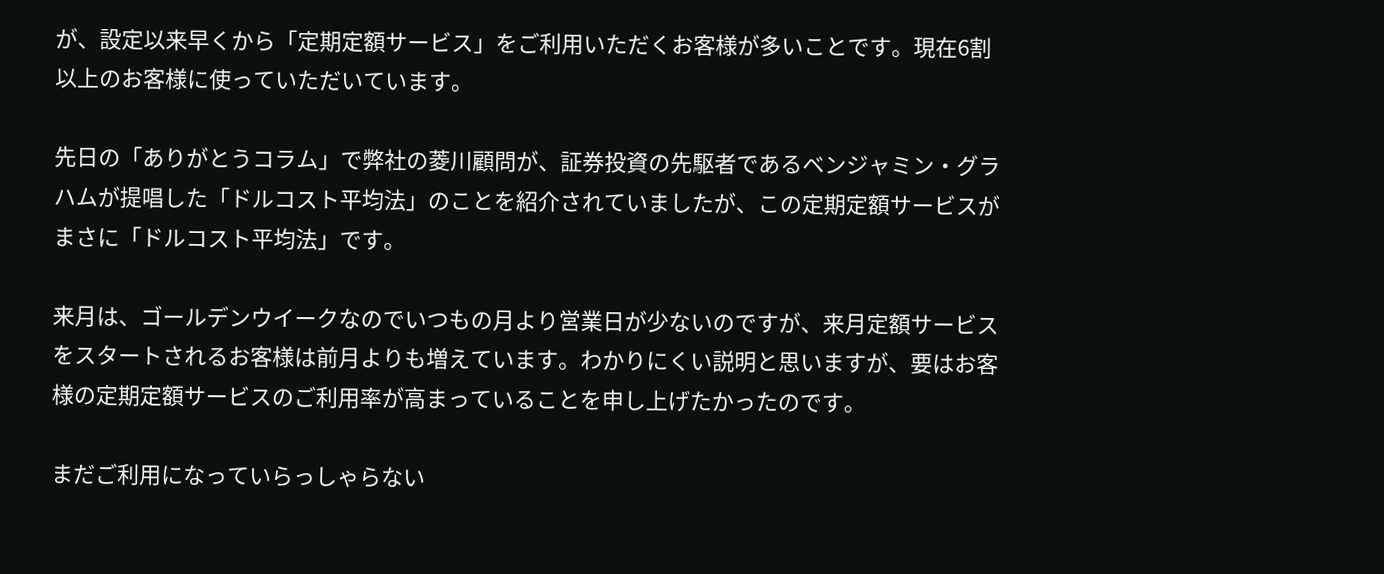が、設定以来早くから「定期定額サービス」をご利用いただくお客様が多いことです。現在6割以上のお客様に使っていただいています。

先日の「ありがとうコラム」で弊社の菱川顧問が、証券投資の先駆者であるベンジャミン・グラハムが提唱した「ドルコスト平均法」のことを紹介されていましたが、この定期定額サービスがまさに「ドルコスト平均法」です。

来月は、ゴールデンウイークなのでいつもの月より営業日が少ないのですが、来月定額サービスをスタートされるお客様は前月よりも増えています。わかりにくい説明と思いますが、要はお客様の定期定額サービスのご利用率が高まっていることを申し上げたかったのです。

まだご利用になっていらっしゃらない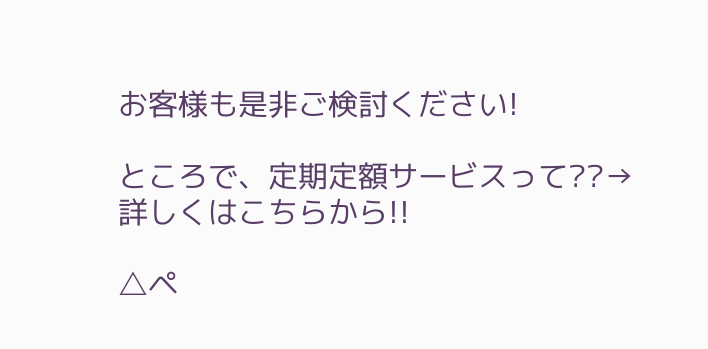お客様も是非ご検討ください!

ところで、定期定額サービスって??→詳しくはこちらから!!

△ペ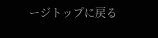ージトップに戻る